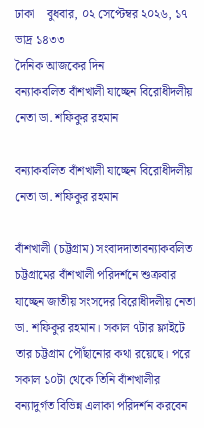ঢাকা    বুধবার, ০২ সেপ্টেম্বর ২০২৬, ১৭ ভাদ্র ১৪৩৩
দৈনিক আজকের দিন
বন্যাকবলিত বাঁশখালী যাচ্ছেন বিরোধীদলীয় নেতা ডা. শফিকুর রহমান

বন্যাকবলিত বাঁশখালী যাচ্ছেন বিরোধীদলীয় নেতা ডা. শফিকুর রহমান

বাঁশখালী (চট্টগ্রাম) সংবাদদাতাবন্যাকবলিত চট্টগ্রামের বাঁশখালী পরিদর্শনে শুক্রবার যাচ্ছেন জাতীয় সংসদের বিরোধীদলীয় নেতা ডা. শফিকুর রহমান। সকাল ৭টার ফ্লাইটে তার চট্টগ্রাম পৌঁছানোর কথা রয়েছে। পরে সকাল ১০টা থেকে তিনি বাঁশখালীর বন্যাদুর্গত বিভিন্ন এলাকা পরিদর্শন করবেন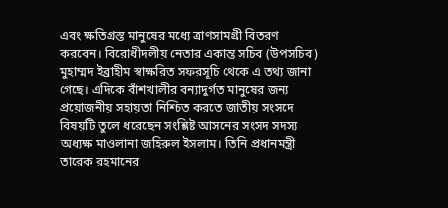এবং ক্ষতিগ্রস্ত মানুষের মধ্যে ত্রাণসামগ্রী বিতরণ করবেন। বিরোধীদলীয় নেতার একান্ত সচিব (উপসচিব) মুহাম্মদ ইব্রাহীম স্বাক্ষরিত সফরসূচি থেকে এ তথ্য জানা গেছে। এদিকে বাঁশখালীর বন্যাদুর্গত মানুষের জন্য প্রয়োজনীয় সহায়তা নিশ্চিত করতে জাতীয় সংসদে বিষয়টি তুলে ধরেছেন সংশ্লিষ্ট আসনের সংসদ সদস্য অধ্যক্ষ মাওলানা জহিরুল ইসলাম। তিনি প্রধানমন্ত্রী তারেক রহমানের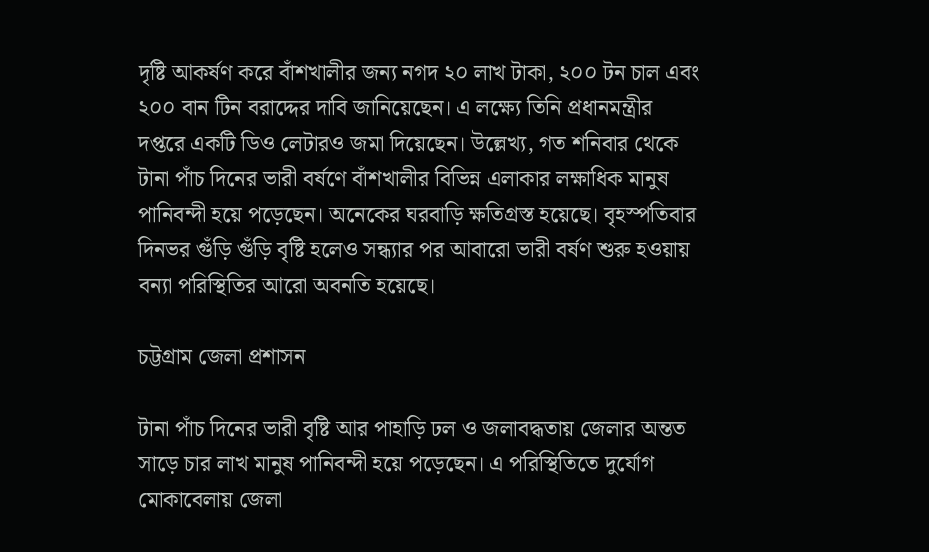দৃষ্টি আকর্ষণ করে বাঁশখালীর জন্য নগদ ২০ লাখ টাকা, ২০০ টন চাল এবং ২০০ বান টিন বরাদ্দের দাবি জানিয়েছেন। এ লক্ষ্যে তিনি প্রধানমন্ত্রীর দপ্তরে একটি ডিও লেটারও জমা দিয়েছেন। উল্লেখ্য, গত শনিবার থেকে টানা পাঁচ দিনের ভারী বর্ষণে বাঁশখালীর বিভিন্ন এলাকার লক্ষাধিক মানুষ পানিবন্দী হয়ে পড়েছেন। অনেকের ঘরবাড়ি ক্ষতিগ্রস্ত হয়েছে। বৃহস্পতিবার দিনভর গুঁড়ি গুঁড়ি বৃষ্টি হলেও সন্ধ্যার পর আবারো ভারী বর্ষণ শুরু হওয়ায় বন্যা পরিস্থিতির আরো অবনতি হয়েছে।

চট্টগ্রাম জেলা প্রশাসন

টানা পাঁচ দিনের ভারী বৃষ্টি আর পাহাড়ি ঢল ও জলাবদ্ধতায় জেলার অন্তত সাড়ে চার লাখ মানুষ পানিবন্দী হয়ে পড়েছেন। এ পরিস্থিতিতে দুর্যোগ মোকাবেলায় জেলা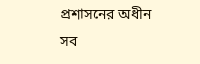প্রশাসনের অধীন সব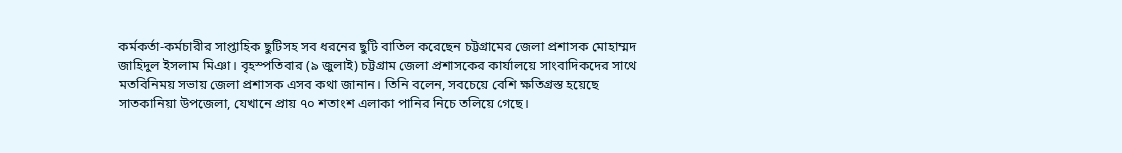কর্মকর্তা-কর্মচারীর সাপ্তাহিক ছুটিসহ সব ধরনের ছুটি বাতিল করেছেন চট্টগ্রামের জেলা প্রশাসক মোহাম্মদ জাহিদুল ইসলাম মিঞা। বৃহস্পতিবার (৯ জুলাই) চট্টগ্রাম জেলা প্রশাসকের কার্যালয়ে সাংবাদিকদের সাথে মতবিনিময় সভায় জেলা প্রশাসক এসব কথা জানান। তিনি বলেন, সবচেয়ে বেশি ক্ষতিগ্রস্ত হয়েছে সাতকানিয়া উপজেলা, যেখানে প্রায় ৭০ শতাংশ এলাকা পানির নিচে তলিয়ে গেছে।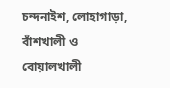চন্দনাইশ, লোহাগাড়া, বাঁশখালী ও বোয়ালখালী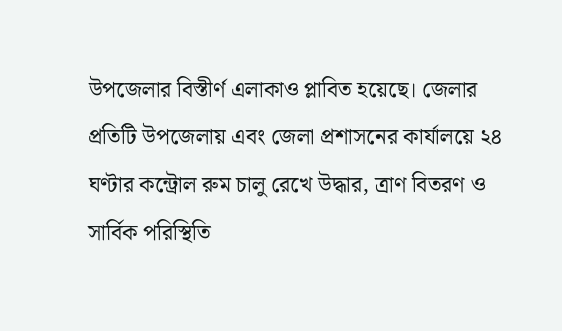উপজেলার বিস্তীর্ণ এলাকাও প্লাবিত হয়েছে। জেলার প্রতিটি উপজেলায় এবং জেলা প্রশাসনের কার্যালয়ে ২৪ ঘণ্টার কন্ট্রোল রুম চালু রেখে উদ্ধার, ত্রাণ বিতরণ ও সার্বিক পরিস্থিতি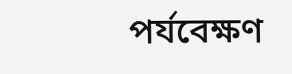পর্যবেক্ষণ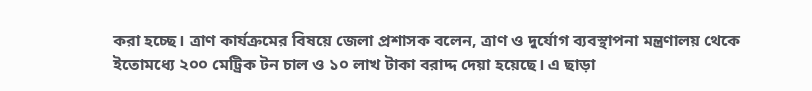করা হচ্ছে। ত্রাণ কার্যক্রমের বিষয়ে জেলা প্রশাসক বলেন, ত্রাণ ও দুর্যোগ ব্যবস্থাপনা মন্ত্রণালয় থেকে ইতোমধ্যে ২০০ মেট্রিক টন চাল ও ১০ লাখ টাকা বরাদ্দ দেয়া হয়েছে। এ ছাড়া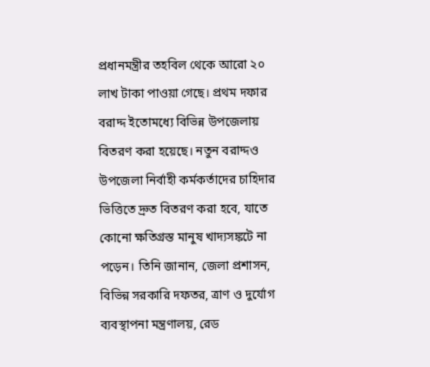প্রধানমন্ত্রীর তহবিল থেকে আরো ২০ লাখ টাকা পাওয়া গেছে। প্রথম দফার বরাদ্দ ইতোমধ্যে বিভিন্ন উপজেলায় বিতরণ করা হয়েছে। নতুন বরাদ্দও উপজেলা নির্বাহী কর্মকর্তাদের চাহিদার ভিত্তিতে দ্রুত বিতরণ করা হবে, যাতে কোনো ক্ষতিগ্রস্ত মানুষ খাদ্যসঙ্কটে না পড়েন। তিনি জানান, জেলা প্রশাসন, বিভিন্ন সরকারি দফতর, ত্রাণ ও দুর্যোগ ব্যবস্থাপনা মন্ত্রণালয়, রেড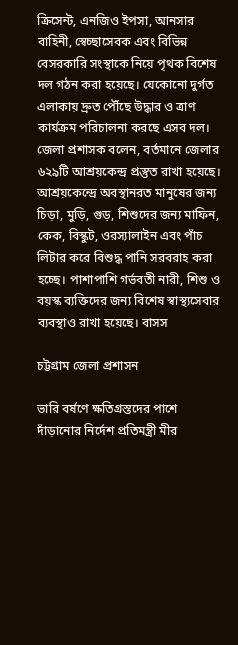ক্রিসেন্ট, এনজিও ইপসা, আনসার বাহিনী, স্বেচ্ছাসেবক এবং বিভিন্ন বেসরকারি সংস্থাকে নিয়ে পৃথক বিশেষ দল গঠন করা হয়েছে। যেকোনো দুর্গত এলাকায় দ্রুত পৌঁছে উদ্ধার ও ত্রাণ কার্যক্রম পরিচালনা করছে এসব দল। জেলা প্রশাসক বলেন, বর্তমানে জেলার ৬২৯টি আশ্রয়কেন্দ্র প্রস্তুত রাখা হয়েছে। আশ্রয়কেন্দ্রে অবস্থানরত মানুষের জন্য চিড়া, মুড়ি, গুড়, শিশুদের জন্য মাফিন, কেক, বিস্কুট, ওরস্যালাইন এবং পাঁচ লিটার করে বিশুদ্ধ পানি সরবরাহ করা হচ্ছে। পাশাপাশি গর্ভবতী নারী, শিশু ও বয়স্ক ব্যক্তিদের জন্য বিশেষ স্বাস্থ্যসেবার ব্যবস্থাও রাখা হয়েছে। বাসস

চট্টগ্রাম জেলা প্রশাসন

ভারি বর্ষণে ক্ষতিগ্রস্তদের পাশে দাঁড়ানোর নির্দেশ প্রতিমন্ত্রী মীর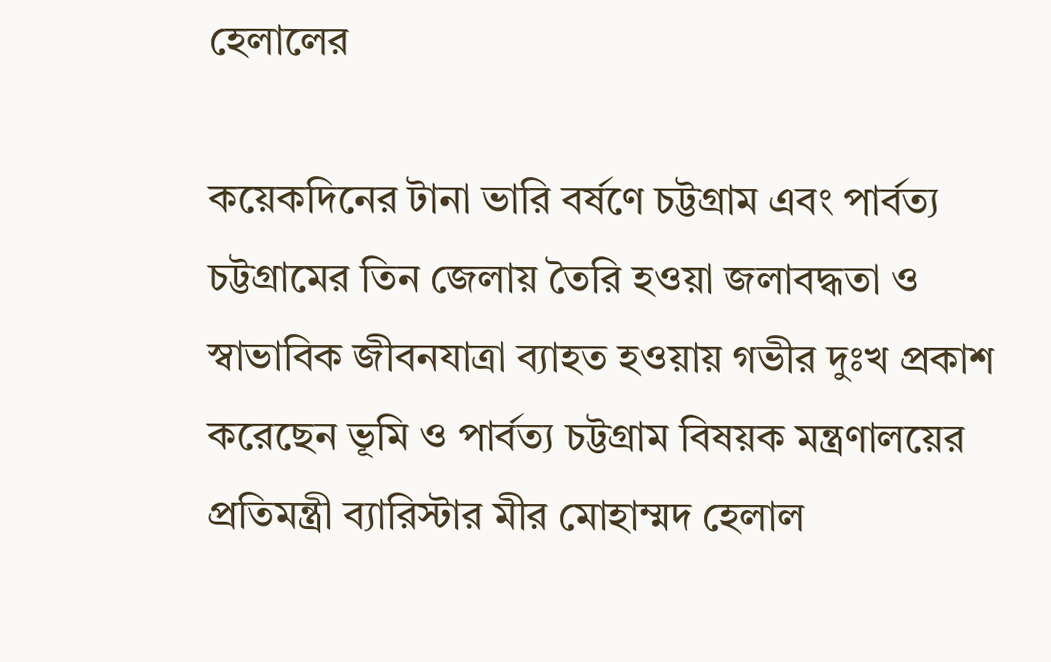হেলালের

কয়েকদিনের টানা ভারি বর্ষণে চট্টগ্রাম এবং পার্বত্য চট্টগ্রামের তিন জেলায় তৈরি হওয়া জলাবদ্ধতা ও স্বাভাবিক জীবনযাত্রা ব্যাহত হওয়ায় গভীর দুঃখ প্রকাশ করেছেন ভূমি ও পার্বত্য চট্টগ্রাম বিষয়ক মন্ত্রণালয়ের প্রতিমন্ত্রী ব্যারিস্টার মীর মোহাম্মদ হেলাল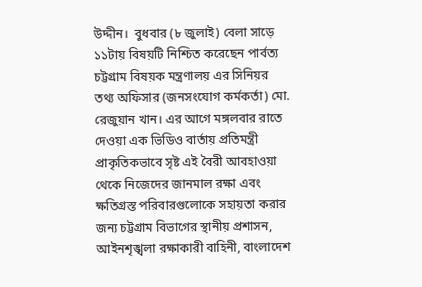উদ্দীন।  বুধবার (৮ জুলাই) বেলা সাড়ে ১১টায় বিষয়টি নিশ্চিত করেছেন পার্বত্য চট্টগ্রাম বিষয়ক মন্ত্রণালয় এর সিনিয়র তথ্য অফিসার (জনসংযোগ কর্মকর্তা) মো. রেজুয়ান খান। এর আগে মঙ্গলবার রাতে দেওয়া এক ভিডিও বার্তায় প্রতিমন্ত্রী প্রাকৃতিকভাবে সৃষ্ট এই বৈরী আবহাওয়া থেকে নিজেদের জানমাল রক্ষা এবং ক্ষতিগ্রস্ত পরিবারগুলোকে সহায়তা করার জন্য চট্টগ্রাম বিভাগের স্থানীয় প্রশাসন, আইনশৃঙ্খলা রক্ষাকারী বাহিনী, বাংলাদেশ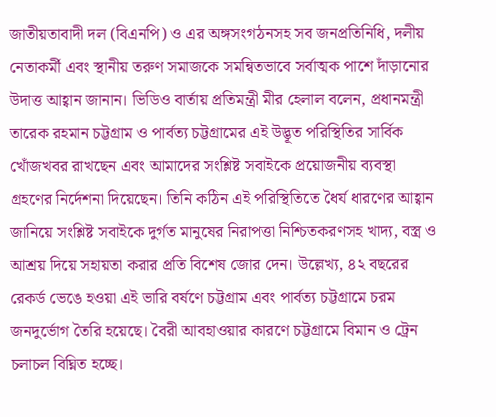জাতীয়তাবাদী দল (বিএনপি) ও এর অঙ্গসংগঠনসহ সব জনপ্রতিনিধি, দলীয় নেতাকর্মী এবং স্থানীয় তরুণ সমাজকে সমন্বিতভাবে সর্বাত্মক পাশে দাঁড়ানোর উদাত্ত আহ্বান জানান। ভিডিও বার্তায় প্রতিমন্ত্রী মীর হেলাল বলেন, প্রধানমন্ত্রী তারেক রহমান চট্টগ্রাম ও পার্বত্য চট্টগ্রামের এই উদ্ভূত পরিস্থিতির সার্বিক খোঁজখবর রাখছেন এবং আমাদের সংশ্লিষ্ট সবাইকে প্রয়োজনীয় ব্যবস্থা গ্রহণের নির্দেশনা দিয়েছেন। তিনি কঠিন এই পরিস্থিতিতে ধৈর্য ধারণের আহ্বান জানিয়ে সংশ্লিষ্ট সবাইকে দুর্গত মানুষের নিরাপত্তা নিশ্চিতকরণসহ খাদ্য, বস্ত্র ও আশ্রয় দিয়ে সহায়তা করার প্রতি বিশেষ জোর দেন। উল্লেখ্য, ৪২ বছরের রেকর্ড ভেঙে হওয়া এই ভারি বর্ষণে চট্টগ্রাম এবং পার্বত্য চট্টগ্রামে চরম জনদুর্ভোগ তৈরি হয়েছে। বৈরী আবহাওয়ার কারণে চট্টগ্রামে বিমান ও ট্রেন চলাচল বিঘ্নিত হচ্ছে।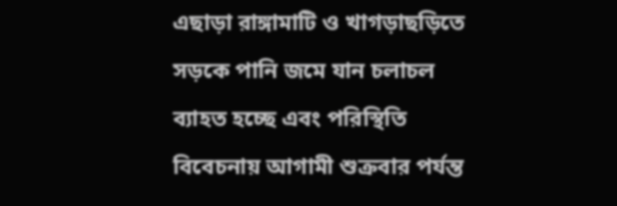এছাড়া রাঙ্গামাটি ও খাগড়াছড়িতে সড়কে পানি জমে যান চলাচল ব্যাহত হচ্ছে এবং পরিস্থিতি বিবেচনায় আগামী শুক্রবার পর্যন্ত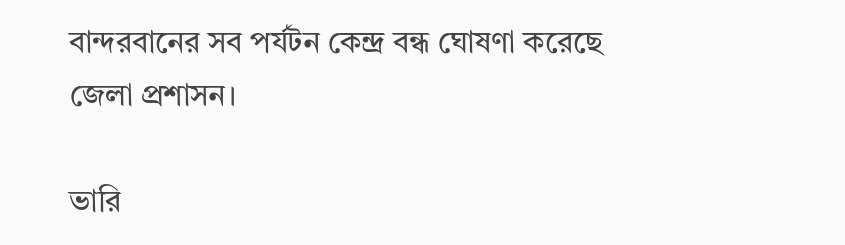বান্দরবানের সব পর্যটন কেন্দ্র বন্ধ ঘোষণা করেছে জেলা প্রশাসন।

ভারি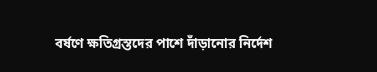বর্ষণে ক্ষতিগ্রস্তদের পাশে দাঁড়ানোর নির্দেশ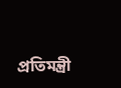প্রতিমন্ত্রী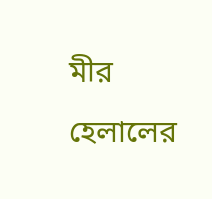মীর হেলালের